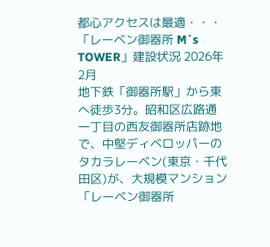都心アクセスは最適・・・「レーベン御器所 M`s TOWER」建設状況 2026年2月
地下鉄「御器所駅」から東へ徒歩3分。昭和区広路通一丁目の西友御器所店跡地で、中堅ディベロッパーのタカラレーベン(東京・千代田区)が、大規模マンション「レーベン御器所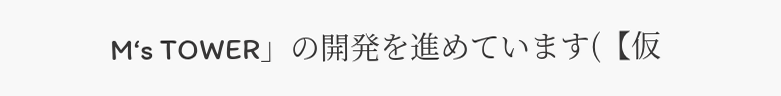M‘s TOWER」の開発を進めています(【仮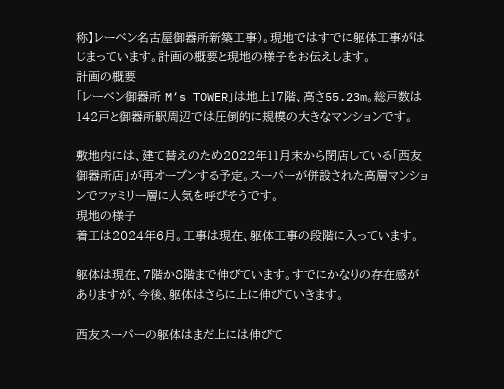称】レーベン名古屋御器所新築工事)。現地ではすでに躯体工事がはじまっています。計画の概要と現地の様子をお伝えします。
計画の概要
「レーベン御器所 M‘s TOWER」は地上17階、高さ55.23m。総戸数は142戸と御器所駅周辺では圧倒的に規模の大きなマンションです。

敷地内には、建て替えのため2022年11月末から閉店している「西友御器所店」が再オープンする予定。スーパーが併設された高層マンションでファミリー層に人気を呼びそうです。
現地の様子
着工は2024年6月。工事は現在、躯体工事の段階に入っています。

躯体は現在、7階か8階まで伸びています。すでにかなりの存在感がありますが、今後、躯体はさらに上に伸びていきます。

西友スーパーの躯体はまだ上には伸びて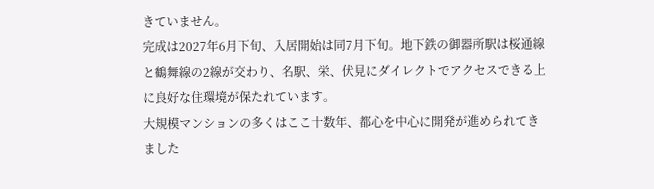きていません。
完成は2027年6月下旬、入居開始は同7月下旬。地下鉄の御器所駅は桜通線と鶴舞線の2線が交わり、名駅、栄、伏見にダイレクトでアクセスできる上に良好な住環境が保たれています。
大規模マンションの多くはここ十数年、都心を中心に開発が進められてきました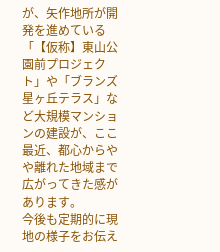が、矢作地所が開発を進めている「【仮称】東山公園前プロジェクト」や「ブランズ星ヶ丘テラス」など大規模マンションの建設が、ここ最近、都心からやや離れた地域まで広がってきた感があります。
今後も定期的に現地の様子をお伝え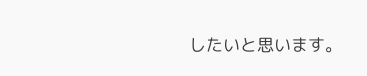したいと思います。